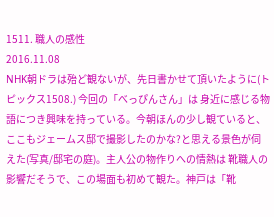1511. 職人の感性
2016.11.08
NHK朝ドラは殆ど観ないが、先日書かせて頂いたように(トピックス1508.) 今回の「べっぴんさん」は 身近に感じる物語につき興味を持っている。今朝ほんの少し観ていると、ここもジェームス邸で撮影したのかな?と思える景色が伺えた(写真/邸宅の庭)。主人公の物作りへの情熱は 靴職人の影響だそうで、この場面も初めて観た。神戸は「靴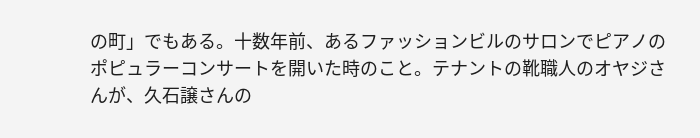の町」でもある。十数年前、あるファッションビルのサロンでピアノのポピュラーコンサートを開いた時のこと。テナントの靴職人のオヤジさんが、久石譲さんの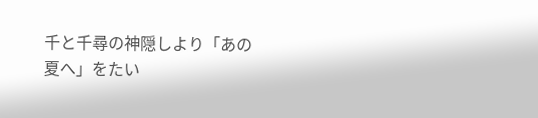千と千尋の神隠しより「あの夏へ」をたい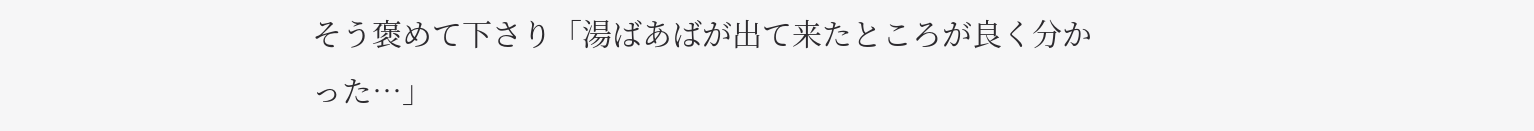そう褒めて下さり「湯ばあばが出て来たところが良く分かった…」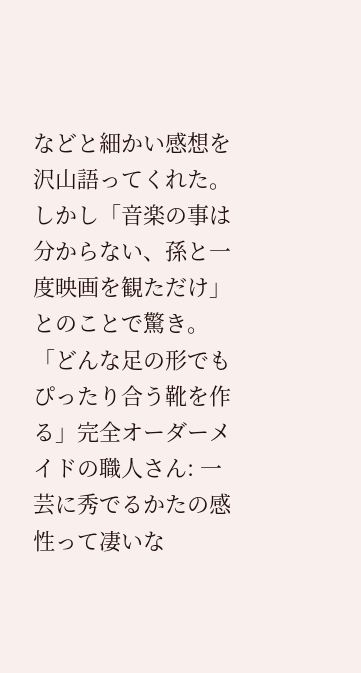などと細かい感想を沢山語ってくれた。しかし「音楽の事は分からない、孫と一度映画を観ただけ」とのことで驚き。「どんな足の形でもぴったり合う靴を作る」完全オーダーメイドの職人さん: 一芸に秀でるかたの感性って凄いな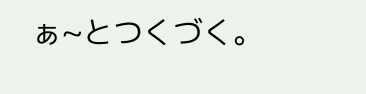ぁ~とつくづく。